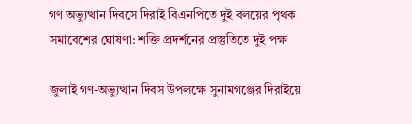গণ অভ্যুত্থান দিবসে দিরাই বিএনপিতে দুই বলয়ের পৃথক সমাবেশের ঘোষণা: শক্তি প্রদর্শনের প্রস্তুতিতে দুই পক্ষ

জুলাই গণ-অভ্যুত্থান দিবস উপলক্ষে সুনামগঞ্জের দিরাইয়ে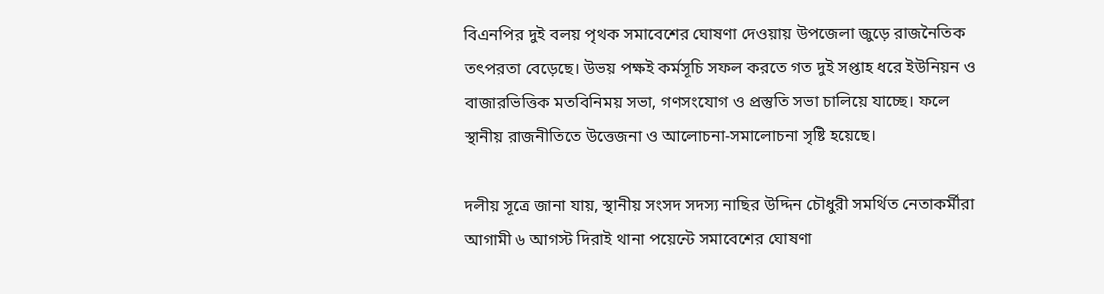বিএনপির দুই বলয় পৃথক সমাবেশের ঘোষণা দেওয়ায় উপজেলা জুড়ে রাজনৈতিক তৎপরতা বেড়েছে। উভয় পক্ষই কর্মসূচি সফল করতে গত দুই সপ্তাহ ধরে ইউনিয়ন ও বাজারভিত্তিক মতবিনিময় সভা, গণসংযোগ ও প্রস্তুতি সভা চালিয়ে যাচ্ছে। ফলে স্থানীয় রাজনীতিতে উত্তেজনা ও আলোচনা-সমালোচনা সৃষ্টি হয়েছে।

দলীয় সূত্রে জানা যায়, স্থানীয় সংসদ সদস্য নাছির উদ্দিন চৌধুরী সমর্থিত নেতাকর্মীরা আগামী ৬ আগস্ট দিরাই থানা পয়েন্টে সমাবেশের ঘোষণা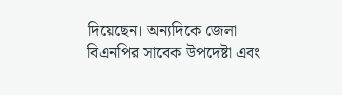দিয়েছেন। অন্যদিকে জেলা বিএনপির সাবেক উপদেষ্টা এবং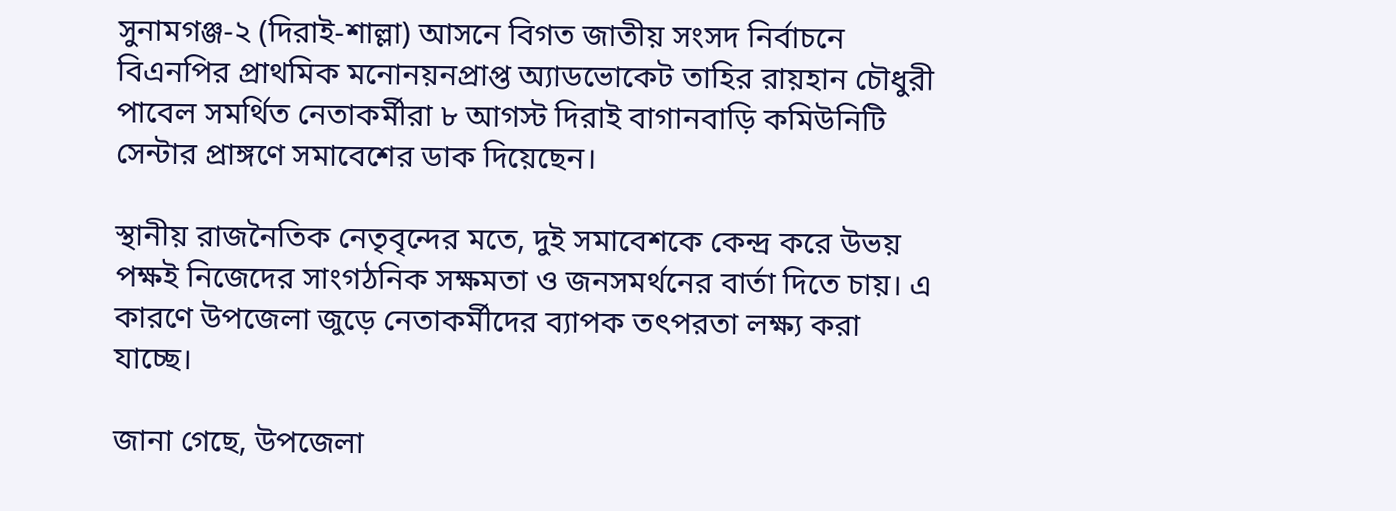সুনামগঞ্জ-২ (দিরাই-শাল্লা) আসনে বিগত জাতীয় সংসদ নির্বাচনে বিএনপির প্রাথমিক মনোনয়নপ্রাপ্ত অ্যাডভোকেট তাহির রায়হান চৌধুরী পাবেল সমর্থিত নেতাকর্মীরা ৮ আগস্ট দিরাই বাগানবাড়ি কমিউনিটি সেন্টার প্রাঙ্গণে সমাবেশের ডাক দিয়েছেন।

স্থানীয় রাজনৈতিক নেতৃবৃন্দের মতে, দুই সমাবেশকে কেন্দ্র করে উভয় পক্ষই নিজেদের সাংগঠনিক সক্ষমতা ও জনসমর্থনের বার্তা দিতে চায়। এ কারণে উপজেলা জুড়ে নেতাকর্মীদের ব্যাপক তৎপরতা লক্ষ্য করা যাচ্ছে।

জানা গেছে, উপজেলা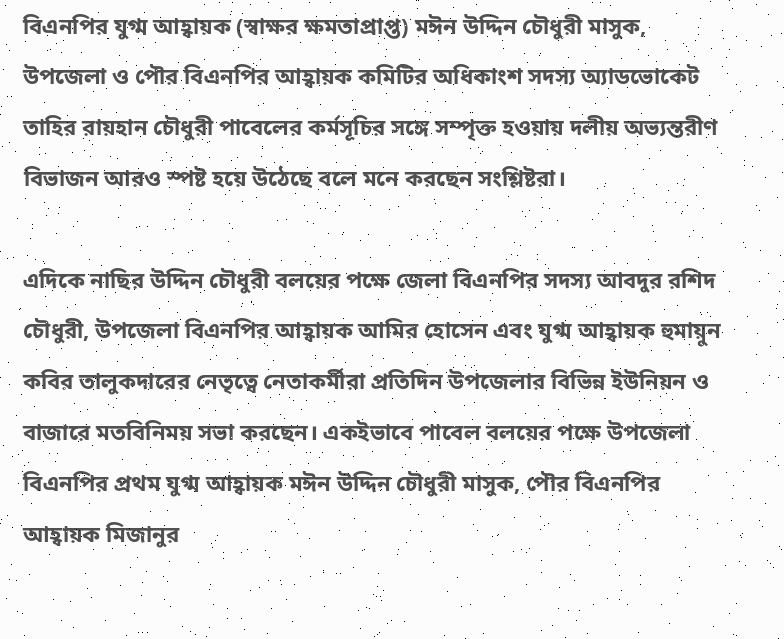বিএনপির যুগ্ম আহ্বায়ক (স্বাক্ষর ক্ষমতাপ্রাপ্ত) মঈন উদ্দিন চৌধুরী মাসুক, উপজেলা ও পৌর বিএনপির আহ্বায়ক কমিটির অধিকাংশ সদস্য অ্যাডভোকেট তাহির রায়হান চৌধুরী পাবেলের কর্মসূচির সঙ্গে সম্পৃক্ত হওয়ায় দলীয় অভ্যন্তরীণ বিভাজন আরও স্পষ্ট হয়ে উঠেছে বলে মনে করছেন সংশ্লিষ্টরা।

এদিকে নাছির উদ্দিন চৌধুরী বলয়ের পক্ষে জেলা বিএনপির সদস্য আবদুর রশিদ চৌধুরী, উপজেলা বিএনপির আহ্বায়ক আমির হোসেন এবং যুগ্ম আহ্বায়ক হুমায়ুন কবির তালুকদারের নেতৃত্বে নেতাকর্মীরা প্রতিদিন উপজেলার বিভিন্ন ইউনিয়ন ও বাজারে মতবিনিময় সভা করছেন। একইভাবে পাবেল বলয়ের পক্ষে উপজেলা বিএনপির প্রথম যুগ্ম আহ্বায়ক মঈন উদ্দিন চৌধুরী মাসুক, পৌর বিএনপির আহ্বায়ক মিজানুর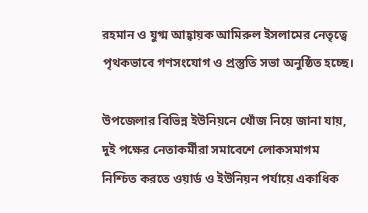রহমান ও যুগ্ম আহ্বায়ক আমিরুল ইসলামের নেতৃত্বে পৃথকভাবে গণসংযোগ ও প্রস্তুতি সভা অনুষ্ঠিত হচ্ছে।

উপজেলার বিভিন্ন ইউনিয়নে খোঁজ নিয়ে জানা যায়, দুই পক্ষের নেতাকর্মীরা সমাবেশে লোকসমাগম নিশ্চিত করতে ওয়ার্ড ও ইউনিয়ন পর্যায়ে একাধিক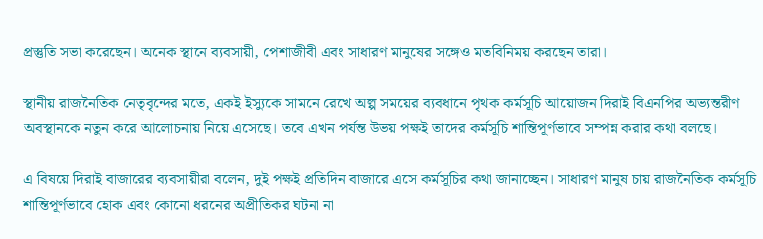প্রস্তুতি সভা করেছেন। অনেক স্থানে ব্যবসায়ী, পেশাজীবী এবং সাধারণ মানুষের সঙ্গেও মতবিনিময় করছেন তারা।

স্থানীয় রাজনৈতিক নেতৃবৃন্দের মতে, একই ইস্যুকে সামনে রেখে অল্প সময়ের ব্যবধানে পৃথক কর্মসূচি আয়োজন দিরাই বিএনপির অভ্যন্তরীণ অবস্থানকে নতুন করে আলোচনায় নিয়ে এসেছে। তবে এখন পর্যন্ত উভয় পক্ষই তাদের কর্মসূচি শান্তিপূর্ণভাবে সম্পন্ন করার কথা বলছে।

এ বিষয়ে দিরাই বাজারের ব্যবসায়ীরা বলেন, দুই পক্ষই প্রতিদিন বাজারে এসে কর্মসূচির কথা জানাচ্ছেন। সাধারণ মানুষ চায় রাজনৈতিক কর্মসূচি শান্তিপূর্ণভাবে হোক এবং কোনো ধরনের অপ্রীতিকর ঘটনা না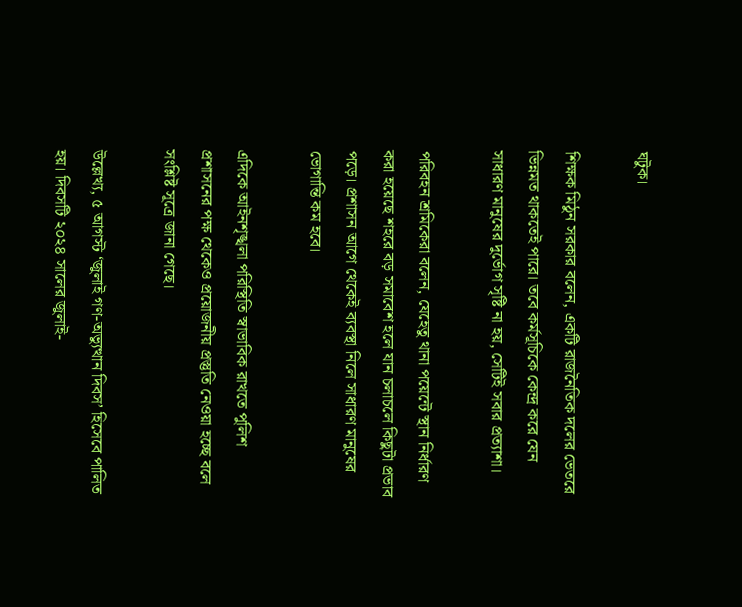ঘটুক।

শিক্ষক মিঠুন সরকার বলেন, একটি রাজনৈতিক দলের ভেতরে ভিন্নমত থাকতেই পারে। তবে কর্মসূচিকে কেন্দ্র করে যেন সাধারণ মানুষের দুর্ভোগ সৃষ্টি না হয়, সেটিই সবার প্রত্যাশা।

পরিবহন শ্রমিকেরা বলেন, যেহেতু থানা পয়েন্টে স্থান নির্ধারণ করা হয়েছে শহরে বড় সমাবেশ হলে যান চলাচলে কিছুটা প্রভাব পড়ে। প্রশাসন আগে থেকেই ব্যবস্থা নিলে সাধারণ মানুষের ভোগান্তি কম হবে।

এদিকে আইনশৃঙ্খলা পরিস্থিতি স্বাভাবিক রাখতে পুলিশ প্রশাসনের পক্ষ থেকেও প্রয়োজনীয় প্রস্তুতি নেওয়া হচ্ছে বলে সংশ্লিষ্ট সূত্রে জানা গেছে।

উল্লেখ্য, ৫ আগস্ট ‘জুলাই গণ-অভ্যুত্থান দিবস’ হিসেবে পালিত হয়। দিবসটি ২০২৪ সালের জুলাই-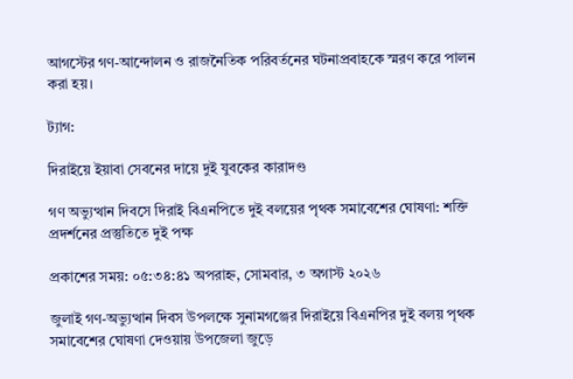আগস্টের গণ-আন্দোলন ও রাজনৈতিক পরিবর্তনের ঘটনাপ্রবাহকে স্মরণ করে পালন করা হয়।

ট্যাগ:

দিরাইয়ে ইয়াবা সেবনের দায়ে দুই যুবকের কারাদণ্ড

গণ অভ্যুত্থান দিবসে দিরাই বিএনপিতে দুই বলয়ের পৃথক সমাবেশের ঘোষণা: শক্তি প্রদর্শনের প্রস্তুতিতে দুই পক্ষ

প্রকাশের সময়: ০৫:৩৪:৪১ অপরাহ্ন, সোমবার, ৩ অগাস্ট ২০২৬

জুলাই গণ-অভ্যুত্থান দিবস উপলক্ষে সুনামগঞ্জের দিরাইয়ে বিএনপির দুই বলয় পৃথক সমাবেশের ঘোষণা দেওয়ায় উপজেলা জুড়ে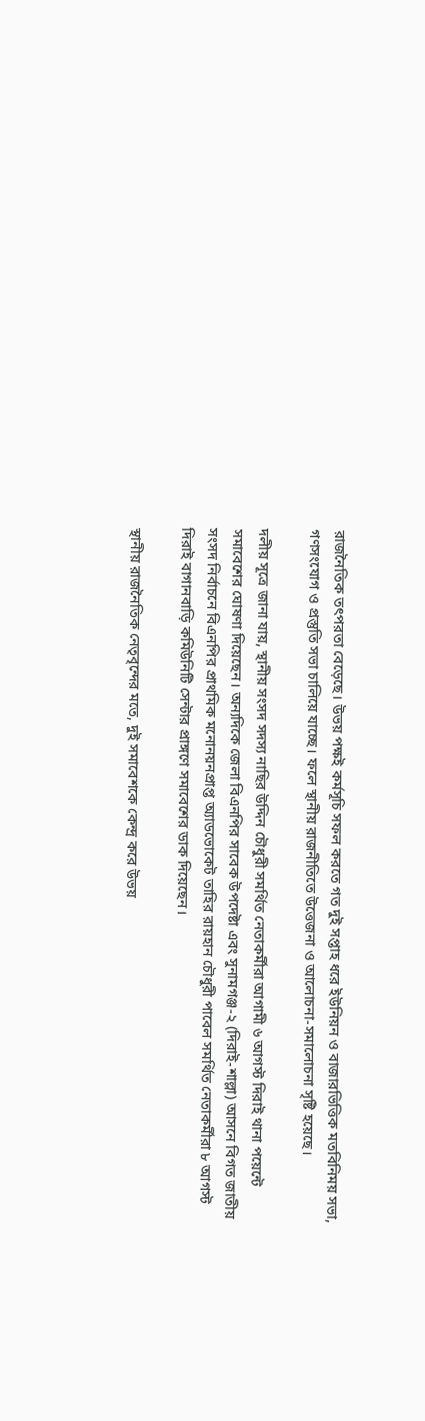রাজনৈতিক তৎপরতা বেড়েছে। উভয় পক্ষই কর্মসূচি সফল করতে গত দুই সপ্তাহ ধরে ইউনিয়ন ও বাজারভিত্তিক মতবিনিময় সভা, গণসংযোগ ও প্রস্তুতি সভা চালিয়ে যাচ্ছে। ফলে স্থানীয় রাজনীতিতে উত্তেজনা ও আলোচনা-সমালোচনা সৃষ্টি হয়েছে।

দলীয় সূত্রে জানা যায়, স্থানীয় সংসদ সদস্য নাছির উদ্দিন চৌধুরী সমর্থিত নেতাকর্মীরা আগামী ৬ আগস্ট দিরাই থানা পয়েন্টে সমাবেশের ঘোষণা দিয়েছেন। অন্যদিকে জেলা বিএনপির সাবেক উপদেষ্টা এবং সুনামগঞ্জ-২ (দিরাই-শাল্লা) আসনে বিগত জাতীয় সংসদ নির্বাচনে বিএনপির প্রাথমিক মনোনয়নপ্রাপ্ত অ্যাডভোকেট তাহির রায়হান চৌধুরী পাবেল সমর্থিত নেতাকর্মীরা ৮ আগস্ট দিরাই বাগানবাড়ি কমিউনিটি সেন্টার প্রাঙ্গণে সমাবেশের ডাক দিয়েছেন।

স্থানীয় রাজনৈতিক নেতৃবৃন্দের মতে, দুই সমাবেশকে কেন্দ্র করে উভয়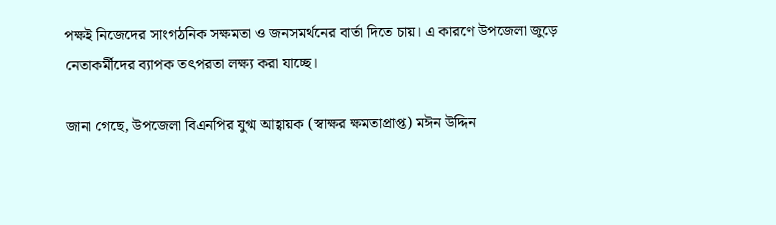পক্ষই নিজেদের সাংগঠনিক সক্ষমতা ও জনসমর্থনের বার্তা দিতে চায়। এ কারণে উপজেলা জুড়ে নেতাকর্মীদের ব্যাপক তৎপরতা লক্ষ্য করা যাচ্ছে।

জানা গেছে, উপজেলা বিএনপির যুগ্ম আহ্বায়ক (স্বাক্ষর ক্ষমতাপ্রাপ্ত) মঈন উদ্দিন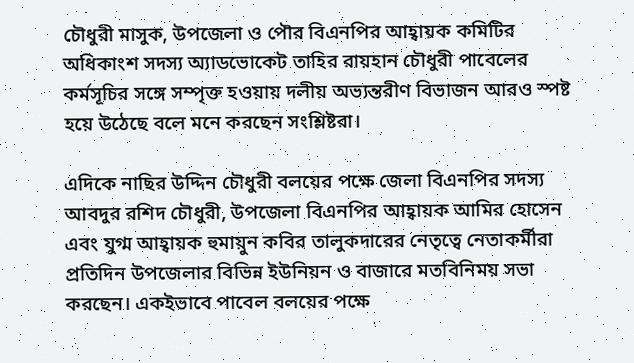চৌধুরী মাসুক, উপজেলা ও পৌর বিএনপির আহ্বায়ক কমিটির অধিকাংশ সদস্য অ্যাডভোকেট তাহির রায়হান চৌধুরী পাবেলের কর্মসূচির সঙ্গে সম্পৃক্ত হওয়ায় দলীয় অভ্যন্তরীণ বিভাজন আরও স্পষ্ট হয়ে উঠেছে বলে মনে করছেন সংশ্লিষ্টরা।

এদিকে নাছির উদ্দিন চৌধুরী বলয়ের পক্ষে জেলা বিএনপির সদস্য আবদুর রশিদ চৌধুরী, উপজেলা বিএনপির আহ্বায়ক আমির হোসেন এবং যুগ্ম আহ্বায়ক হুমায়ুন কবির তালুকদারের নেতৃত্বে নেতাকর্মীরা প্রতিদিন উপজেলার বিভিন্ন ইউনিয়ন ও বাজারে মতবিনিময় সভা করছেন। একইভাবে পাবেল বলয়ের পক্ষে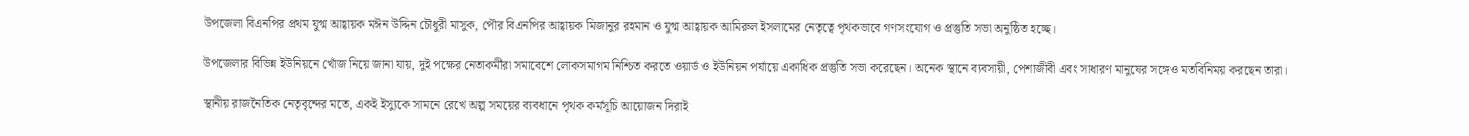উপজেলা বিএনপির প্রথম যুগ্ম আহ্বায়ক মঈন উদ্দিন চৌধুরী মাসুক, পৌর বিএনপির আহ্বায়ক মিজানুর রহমান ও যুগ্ম আহ্বায়ক আমিরুল ইসলামের নেতৃত্বে পৃথকভাবে গণসংযোগ ও প্রস্তুতি সভা অনুষ্ঠিত হচ্ছে।

উপজেলার বিভিন্ন ইউনিয়নে খোঁজ নিয়ে জানা যায়, দুই পক্ষের নেতাকর্মীরা সমাবেশে লোকসমাগম নিশ্চিত করতে ওয়ার্ড ও ইউনিয়ন পর্যায়ে একাধিক প্রস্তুতি সভা করেছেন। অনেক স্থানে ব্যবসায়ী, পেশাজীবী এবং সাধারণ মানুষের সঙ্গেও মতবিনিময় করছেন তারা।

স্থানীয় রাজনৈতিক নেতৃবৃন্দের মতে, একই ইস্যুকে সামনে রেখে অল্প সময়ের ব্যবধানে পৃথক কর্মসূচি আয়োজন দিরাই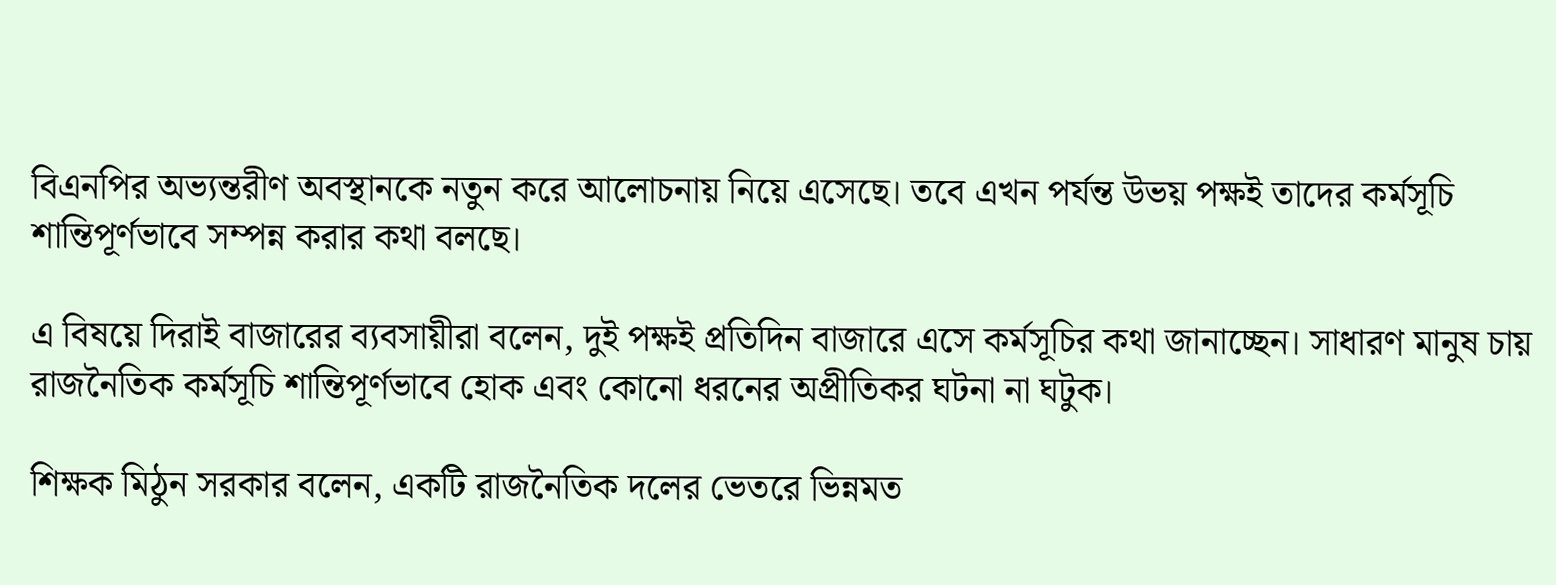বিএনপির অভ্যন্তরীণ অবস্থানকে নতুন করে আলোচনায় নিয়ে এসেছে। তবে এখন পর্যন্ত উভয় পক্ষই তাদের কর্মসূচি শান্তিপূর্ণভাবে সম্পন্ন করার কথা বলছে।

এ বিষয়ে দিরাই বাজারের ব্যবসায়ীরা বলেন, দুই পক্ষই প্রতিদিন বাজারে এসে কর্মসূচির কথা জানাচ্ছেন। সাধারণ মানুষ চায় রাজনৈতিক কর্মসূচি শান্তিপূর্ণভাবে হোক এবং কোনো ধরনের অপ্রীতিকর ঘটনা না ঘটুক।

শিক্ষক মিঠুন সরকার বলেন, একটি রাজনৈতিক দলের ভেতরে ভিন্নমত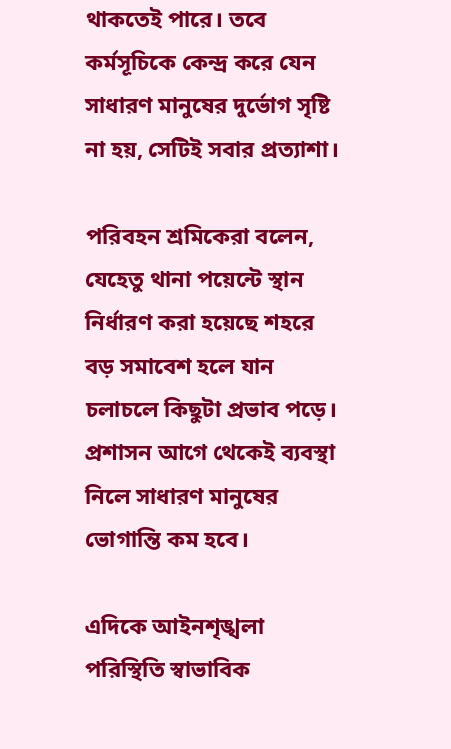থাকতেই পারে। তবে কর্মসূচিকে কেন্দ্র করে যেন সাধারণ মানুষের দুর্ভোগ সৃষ্টি না হয়, সেটিই সবার প্রত্যাশা।

পরিবহন শ্রমিকেরা বলেন, যেহেতু থানা পয়েন্টে স্থান নির্ধারণ করা হয়েছে শহরে বড় সমাবেশ হলে যান চলাচলে কিছুটা প্রভাব পড়ে। প্রশাসন আগে থেকেই ব্যবস্থা নিলে সাধারণ মানুষের ভোগান্তি কম হবে।

এদিকে আইনশৃঙ্খলা পরিস্থিতি স্বাভাবিক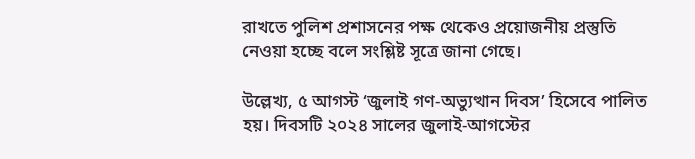রাখতে পুলিশ প্রশাসনের পক্ষ থেকেও প্রয়োজনীয় প্রস্তুতি নেওয়া হচ্ছে বলে সংশ্লিষ্ট সূত্রে জানা গেছে।

উল্লেখ্য, ৫ আগস্ট ‘জুলাই গণ-অভ্যুত্থান দিবস’ হিসেবে পালিত হয়। দিবসটি ২০২৪ সালের জুলাই-আগস্টের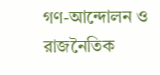গণ-আন্দোলন ও রাজনৈতিক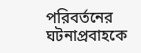পরিবর্তনের ঘটনাপ্রবাহকে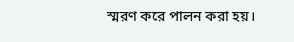স্মরণ করে পালন করা হয়।